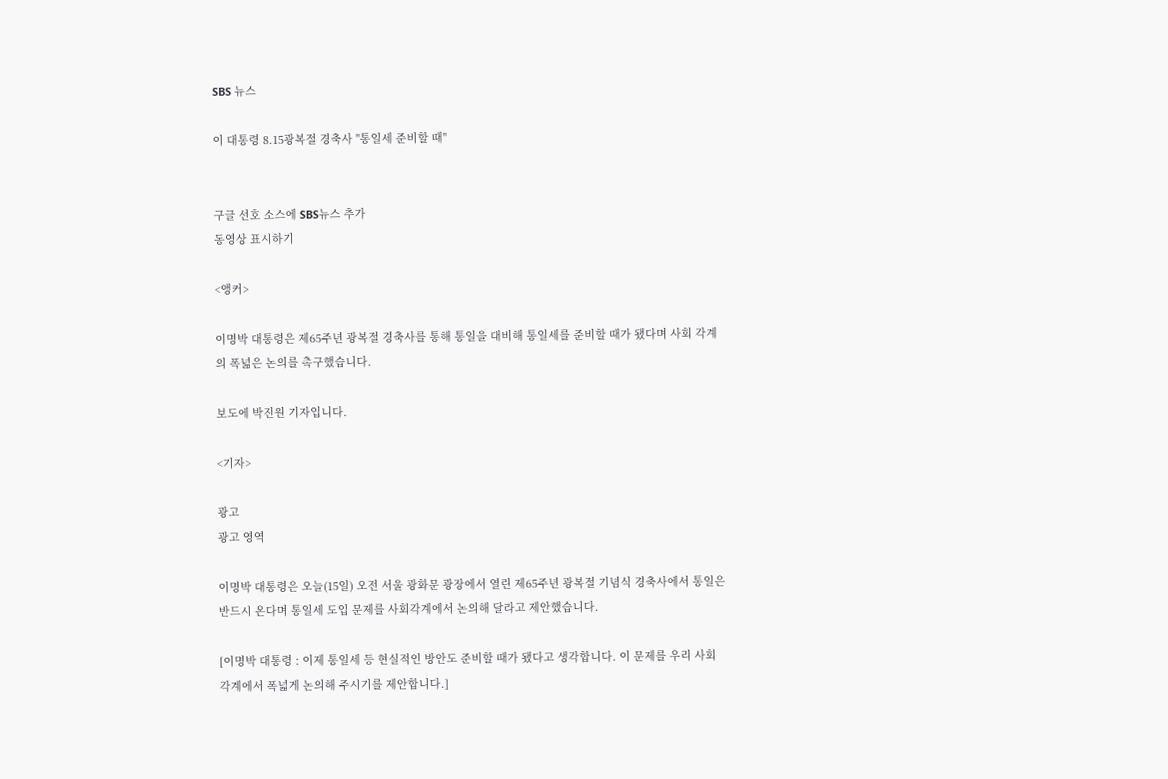SBS 뉴스

이 대통령 8.15광복절 경축사 "통일세 준비할 때"


구글 선호 소스에 SBS뉴스 추가
동영상 표시하기

<앵커>

이명박 대통령은 제65주년 광복절 경축사를 통해 통일을 대비해 통일세를 준비할 때가 됐다며 사회 각계의 폭넒은 논의를 촉구했습니다.

보도에 박진원 기자입니다.

<기자>

광고
광고 영역

이명박 대통령은 오늘(15일) 오전 서울 광화문 광장에서 열린 제65주년 광복절 기념식 경축사에서 통일은 반드시 온다며 통일세 도입 문제를 사회각계에서 논의해 달라고 제안했습니다.

[이명박 대통령 : 이제 통일세 등 현실적인 방안도 준비할 때가 됐다고 생각합니다. 이 문제를 우리 사회 각계에서 폭넓게 논의해 주시기를 제안합니다.]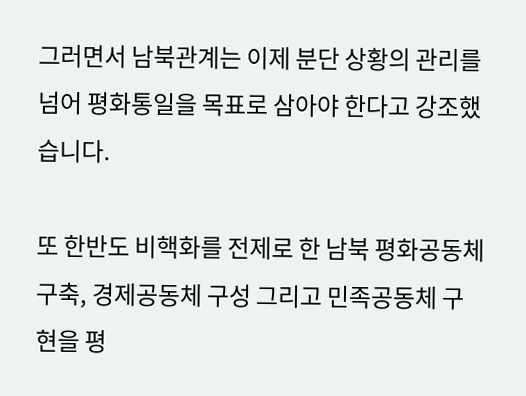그러면서 남북관계는 이제 분단 상황의 관리를 넘어 평화통일을 목표로 삼아야 한다고 강조했습니다.

또 한반도 비핵화를 전제로 한 남북 평화공동체 구축, 경제공동체 구성 그리고 민족공동체 구현을 평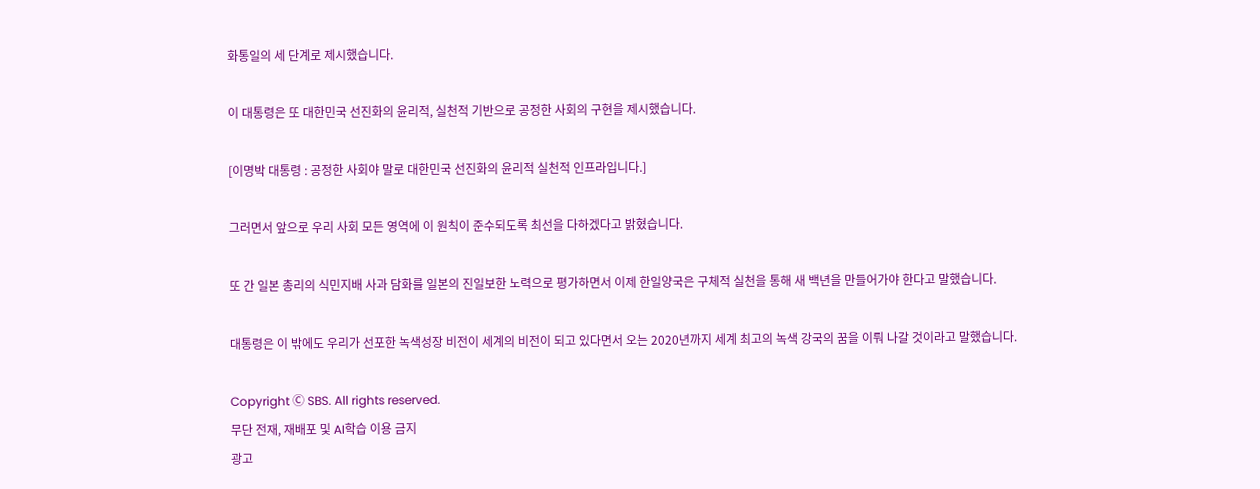화통일의 세 단계로 제시했습니다.

이 대통령은 또 대한민국 선진화의 윤리적, 실천적 기반으로 공정한 사회의 구현을 제시했습니다.

[이명박 대통령 : 공정한 사회야 말로 대한민국 선진화의 윤리적 실천적 인프라입니다.]

그러면서 앞으로 우리 사회 모든 영역에 이 원칙이 준수되도록 최선을 다하겠다고 밝혔습니다.

또 간 일본 총리의 식민지배 사과 담화를 일본의 진일보한 노력으로 평가하면서 이제 한일양국은 구체적 실천을 통해 새 백년을 만들어가야 한다고 말했습니다.

대통령은 이 밖에도 우리가 선포한 녹색성장 비전이 세계의 비전이 되고 있다면서 오는 2020년까지 세계 최고의 녹색 강국의 꿈을 이뤄 나갈 것이라고 말했습니다.

Copyright Ⓒ SBS. All rights reserved.
무단 전재, 재배포 및 AI학습 이용 금지
광고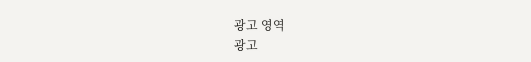광고 영역
광고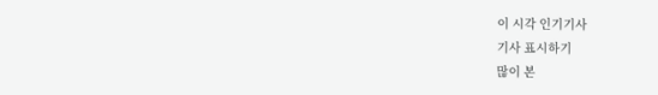이 시각 인기기사
기사 표시하기
많이 본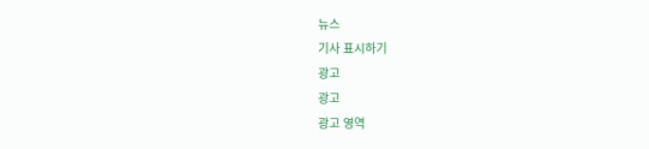뉴스
기사 표시하기
광고
광고
광고 영역